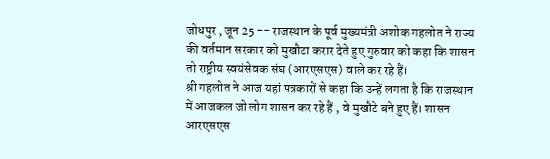जोधपुर , जून 25 -- राजस्थान के पूर्व मुख्यमंत्री अशोक गहलोत ने राज्य की वर्तमान सरकार को मुखौटा करार देते हुए गुरुवार को कहा कि शासन तो राष्ट्रीय स्वयंसेवक संघ (आरएसएस) वाले कर रहे हैं।
श्री गहलोत ने आज यहां पत्रकारों से कहा कि उन्हें लगता है कि राजस्थान में आजकल जो लोग शासन कर रहे हैं , वे मुखौटे बने हुए हैं। शासन आरएसएस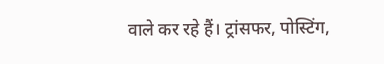वाले कर रहे हैं। ट्रांसफर, पोस्टिंग,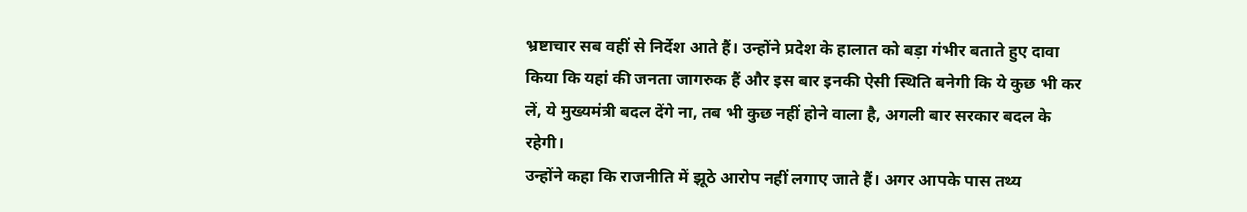भ्रष्टाचार सब वहीं से निर्देश आते हैं। उन्होंने प्रदेश के हालात को बड़ा गंभीर बताते हुए दावा किया कि यहां की जनता जागरुक हैं और इस बार इनकी ऐसी स्थिति बनेगी कि ये कुछ भी कर लें, ये मुख्यमंत्री बदल देंगे ना, तब भी कुछ नहीं होने वाला है, अगली बार सरकार बदल के रहेगी।
उन्होंने कहा कि राजनीति में झूठे आरोप नहीं लगाए जाते हैं। अगर आपके पास तथ्य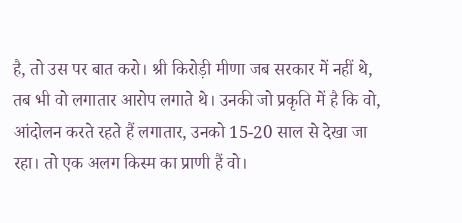है, तो उस पर बात करो। श्री किरोड़ी मीणा जब सरकार में नहीं थे, तब भी वो लगातार आरोप लगाते थे। उनकी जो प्रकृति में है कि वो, आंदोलन करते रहते हैं लगातार, उनको 15-20 साल से देखा जा रहा। तो एक अलग किस्म का प्राणी हैं वो।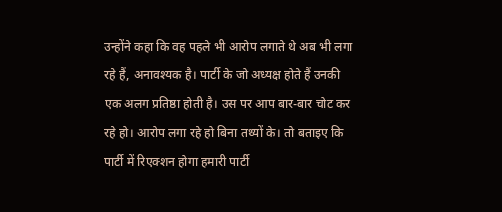उन्होंने कहा कि वह पहले भी आरोप लगाते थे अब भी लगा रहे हैं, अनावश्यक है। पार्टी के जो अध्यक्ष होते हैं उनकी एक अलग प्रतिष्ठा होती है। उस पर आप बार-बार चोट कर रहे हो। आरोप लगा रहे हो बिना तथ्यों के। तो बताइए कि पार्टी में रिएक्शन होगा हमारी पार्टी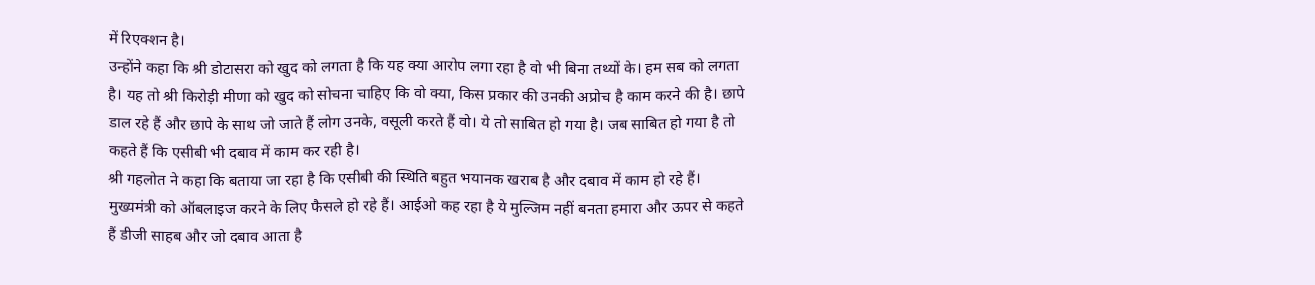में रिएक्शन है।
उन्होंने कहा कि श्री डोटासरा को खुद को लगता है कि यह क्या आरोप लगा रहा है वो भी बिना तथ्यों के। हम सब को लगता है। यह तो श्री किरोड़ी मीणा को खुद को सोचना चाहिए कि वो क्या, किस प्रकार की उनकी अप्रोच है काम करने की है। छापे डाल रहे हैं और छापे के साथ जो जाते हैं लोग उनके, वसूली करते हैं वो। ये तो साबित हो गया है। जब साबित हो गया है तो कहते हैं कि एसीबी भी दबाव में काम कर रही है।
श्री गहलोत ने कहा कि बताया जा रहा है कि एसीबी की स्थिति बहुत भयानक खराब है और दबाव में काम हो रहे हैं। मुख्यमंत्री को ऑबलाइज करने के लिए फैसले हो रहे हैं। आईओ कह रहा है ये मुल्जिम नहीं बनता हमारा और ऊपर से कहते हैं डीजी साहब और जो दबाव आता है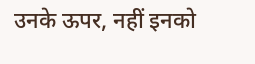उनके ऊपर, नहीं इनको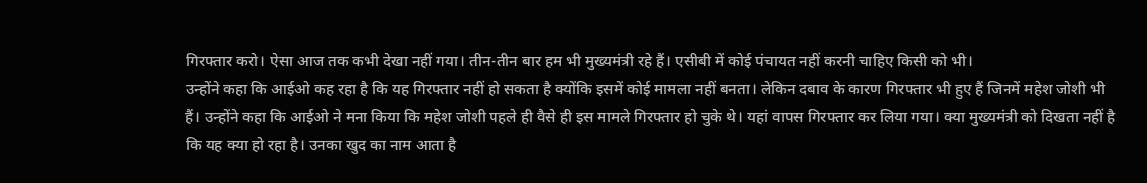गिरफ्तार करो। ऐसा आज तक कभी देखा नहीं गया। तीन-तीन बार हम भी मुख्यमंत्री रहे हैं। एसीबी में कोई पंचायत नहीं करनी चाहिए किसी को भी।
उन्होंने कहा कि आईओ कह रहा है कि यह गिरफ्तार नहीं हो सकता है क्योंकि इसमें कोई मामला नहीं बनता। लेकिन दबाव के कारण गिरफ्तार भी हुए हैं जिनमें महेश जोशी भी हैं। उन्होंने कहा कि आईओ ने मना किया कि महेश जोशी पहले ही वैसे ही इस मामले गिरफ्तार हो चुके थे। यहां वापस गिरफ्तार कर लिया गया। क्या मुख्यमंत्री को दिखता नहीं है कि यह क्या हो रहा है। उनका खुद का नाम आता है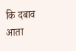कि दबाव आता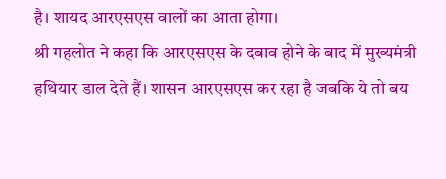है। शायद आरएसएस वालों का आता होगा।
श्री गहलोत ने कहा कि आरएसएस के दबाव होने के बाद में मुख्यमंत्री हथियार डाल देते हैं। शासन आरएसएस कर रहा है जबकि ये तो बय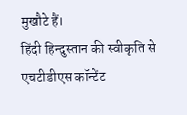मुखौटे हैं।
हिंदी हिन्दुस्तान की स्वीकृति से एचटीडीएस कॉन्टेंट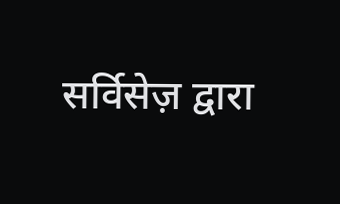सर्विसेज़ द्वारा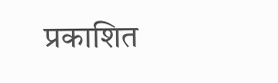प्रकाशित